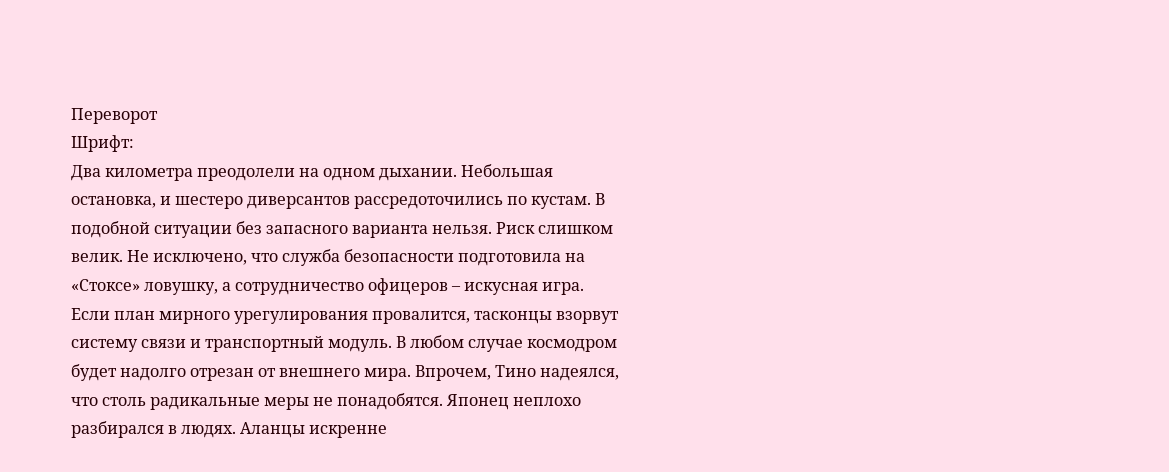Переворот
Шрифт:
Два километра преодолели на одном дыхании. Небольшая остановка, и шестеро диверсантов рассредоточились по кустам. В подобной ситуации без запасного варианта нельзя. Риск слишком велик. Не исключено, что служба безопасности подготовила на «Стоксе» ловушку, а сотрудничество офицеров – искусная игра.
Если план мирного урегулирования провалится, тасконцы взорвут систему связи и транспортный модуль. В любом случае космодром будет надолго отрезан от внешнего мира. Впрочем, Тино надеялся, что столь радикальные меры не понадобятся. Японец неплохо разбирался в людях. Аланцы искренне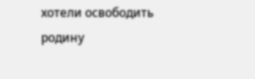хотели освободить родину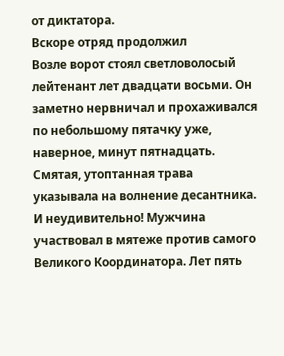от диктатора.
Вскоре отряд продолжил
Возле ворот стоял светловолосый лейтенант лет двадцати восьми. Он заметно нервничал и прохаживался по небольшому пятачку уже, наверное, минут пятнадцать. Смятая, утоптанная трава указывала на волнение десантника. И неудивительно! Мужчина участвовал в мятеже против самого Великого Координатора. Лет пять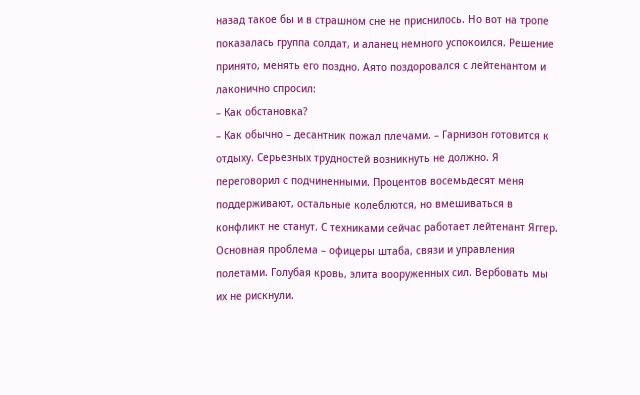назад такое бы и в страшном сне не приснилось. Но вот на тропе показалась группа солдат, и аланец немного успокоился. Решение принято, менять его поздно. Аято поздоровался с лейтенантом и лаконично спросил:
– Как обстановка?
– Как обычно – десантник пожал плечами. – Гарнизон готовится к отдыху. Серьезных трудностей возникнуть не должно. Я переговорил с подчиненными. Процентов восемьдесят меня поддерживают, остальные колеблются, но вмешиваться в конфликт не станут. С техниками сейчас работает лейтенант Яггер. Основная проблема – офицеры штаба, связи и управления полетами. Голубая кровь, элита вооруженных сил. Вербовать мы их не рискнули.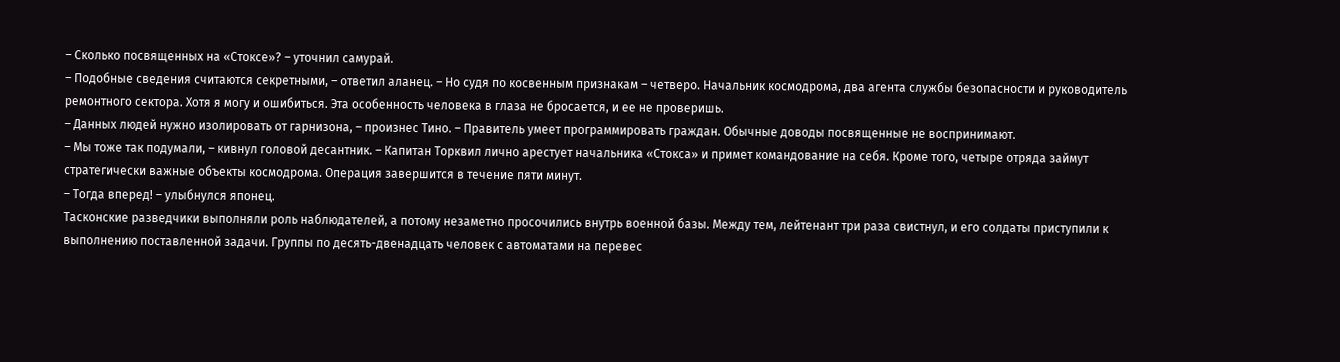– Сколько посвященных на «Стоксе»? – уточнил самурай.
– Подобные сведения считаются секретными, – ответил аланец. – Но судя по косвенным признакам – четверо. Начальник космодрома, два агента службы безопасности и руководитель ремонтного сектора. Хотя я могу и ошибиться. Эта особенность человека в глаза не бросается, и ее не проверишь.
– Данных людей нужно изолировать от гарнизона, – произнес Тино. – Правитель умеет программировать граждан. Обычные доводы посвященные не воспринимают.
– Мы тоже так подумали, – кивнул головой десантник. – Капитан Торквил лично арестует начальника «Стокса» и примет командование на себя. Кроме того, четыре отряда займут стратегически важные объекты космодрома. Операция завершится в течение пяти минут.
– Тогда вперед! – улыбнулся японец.
Тасконские разведчики выполняли роль наблюдателей, а потому незаметно просочились внутрь военной базы. Между тем, лейтенант три раза свистнул, и его солдаты приступили к выполнению поставленной задачи. Группы по десять-двенадцать человек с автоматами на перевес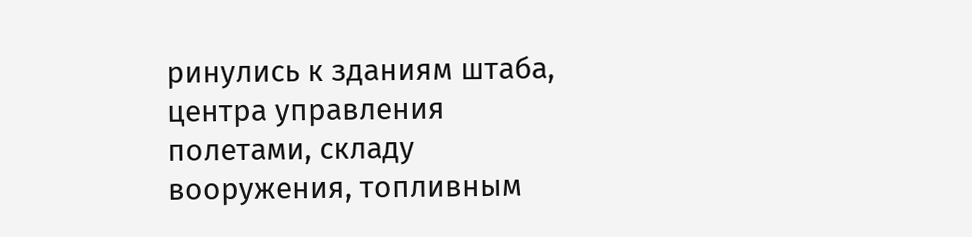ринулись к зданиям штаба, центра управления полетами, складу вооружения, топливным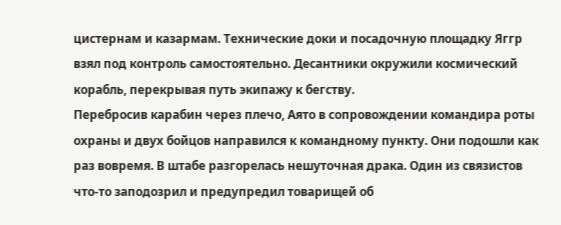цистернам и казармам. Технические доки и посадочную площадку Яггр взял под контроль самостоятельно. Десантники окружили космический корабль, перекрывая путь экипажу к бегству.
Перебросив карабин через плечо, Аято в сопровождении командира роты охраны и двух бойцов направился к командному пункту. Они подошли как раз вовремя. В штабе разгорелась нешуточная драка. Один из связистов что-то заподозрил и предупредил товарищей об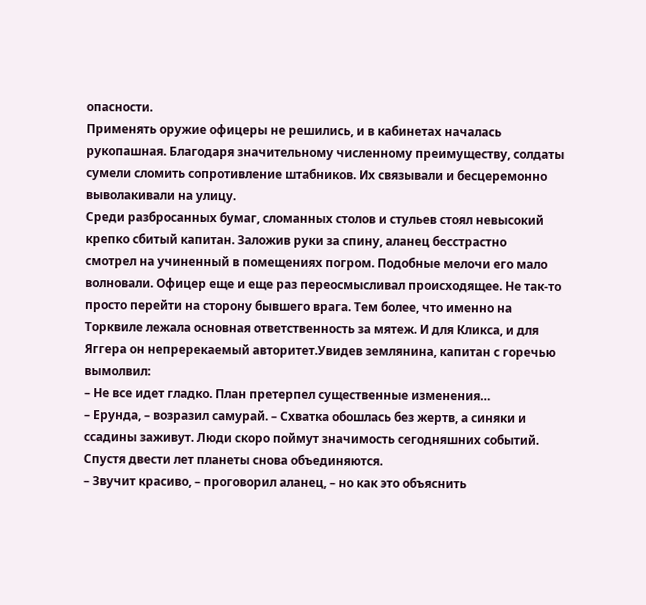опасности.
Применять оружие офицеры не решились, и в кабинетах началась рукопашная. Благодаря значительному численному преимуществу, солдаты сумели сломить сопротивление штабников. Их связывали и бесцеремонно выволакивали на улицу.
Среди разбросанных бумаг, сломанных столов и стульев стоял невысокий крепко сбитый капитан. Заложив руки за спину, аланец бесстрастно
смотрел на учиненный в помещениях погром. Подобные мелочи его мало волновали. Офицер еще и еще раз переосмысливал происходящее. Не так-то просто перейти на сторону бывшего врага. Тем более, что именно на Торквиле лежала основная ответственность за мятеж. И для Кликса, и для Яггера он непререкаемый авторитет.Увидев землянина, капитан с горечью вымолвил:
– Не все идет гладко. План претерпел существенные изменения…
– Ерунда, – возразил самурай. – Схватка обошлась без жертв, а синяки и ссадины заживут. Люди скоро поймут значимость сегодняшних событий. Спустя двести лет планеты снова объединяются.
– Звучит красиво, – проговорил аланец, – но как это объяснить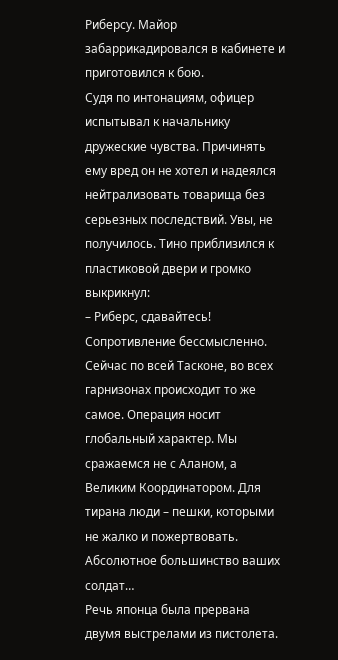Риберсу. Майор забаррикадировался в кабинете и приготовился к бою.
Судя по интонациям, офицер испытывал к начальнику дружеские чувства. Причинять ему вред он не хотел и надеялся нейтрализовать товарища без серьезных последствий. Увы, не получилось. Тино приблизился к пластиковой двери и громко выкрикнул:
– Риберс, сдавайтесь! Сопротивление бессмысленно. Сейчас по всей Тасконе, во всех гарнизонах происходит то же самое. Операция носит глобальный характер. Мы сражаемся не с Аланом, а Великим Координатором. Для тирана люди – пешки, которыми не жалко и пожертвовать. Абсолютное большинство ваших солдат…
Речь японца была прервана двумя выстрелами из пистолета.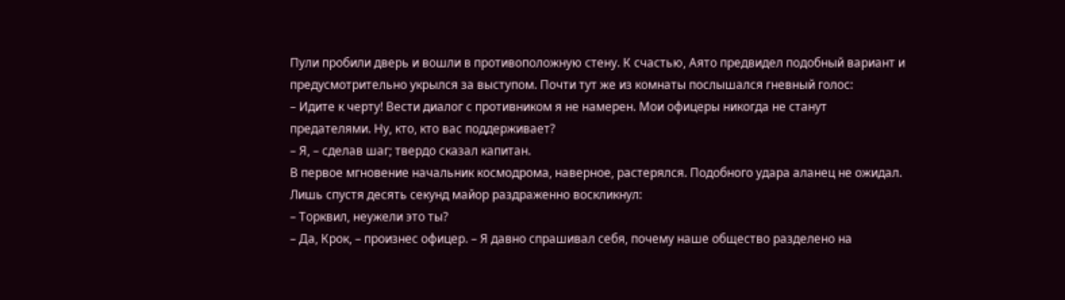Пули пробили дверь и вошли в противоположную стену. К счастью, Аято предвидел подобный вариант и предусмотрительно укрылся за выступом. Почти тут же из комнаты послышался гневный голос:
– Идите к черту! Вести диалог с противником я не намерен. Мои офицеры никогда не станут предателями. Ну, кто, кто вас поддерживает?
– Я, – сделав шаг; твердо сказал капитан.
В первое мгновение начальник космодрома, наверное, растерялся. Подобного удара аланец не ожидал. Лишь спустя десять секунд майор раздраженно воскликнул:
– Торквил, неужели это ты?
– Да, Крок, – произнес офицер. – Я давно спрашивал себя, почему наше общество разделено на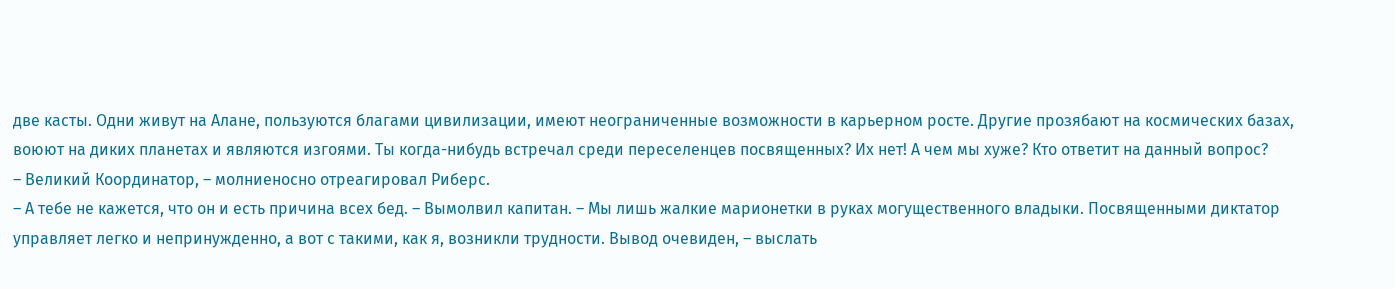две касты. Одни живут на Алане, пользуются благами цивилизации, имеют неограниченные возможности в карьерном росте. Другие прозябают на космических базах, воюют на диких планетах и являются изгоями. Ты когда-нибудь встречал среди переселенцев посвященных? Их нет! А чем мы хуже? Кто ответит на данный вопрос?
– Великий Координатор, – молниеносно отреагировал Риберс.
– А тебе не кажется, что он и есть причина всех бед. – Вымолвил капитан. – Мы лишь жалкие марионетки в руках могущественного владыки. Посвященными диктатор управляет легко и непринужденно, а вот с такими, как я, возникли трудности. Вывод очевиден, – выслать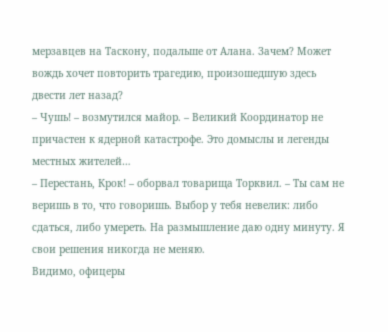мерзавцев на Таскону, подальше от Алана. Зачем? Может вождь хочет повторить трагедию, произошедшую здесь двести лет назад?
– Чушь! – возмутился майор. – Великий Координатор не причастен к ядерной катастрофе. Это домыслы и легенды местных жителей…
– Перестань, Крок! – оборвал товарища Торквил. – Ты сам не веришь в то, что говоришь. Выбор у тебя невелик: либо сдаться, либо умереть. На размышление даю одну минуту. Я свои решения никогда не меняю.
Видимо, офицеры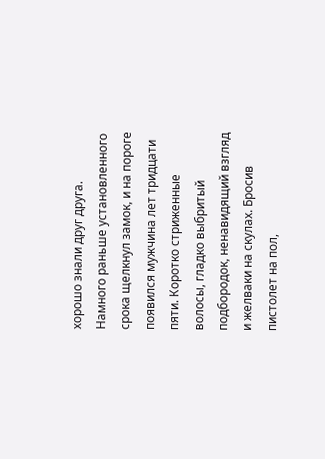хорошо знали друг друга. Намного раньше установленного срока щелкнул замок, и на пороге появился мужчина лет тридцати пяти. Коротко стриженные волосы, гладко выбритый подбородок, ненавидящий взгляд и желваки на скулах. Бросив пистолет на пол,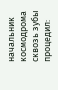начальник космодрома сквозь зубы процедил: